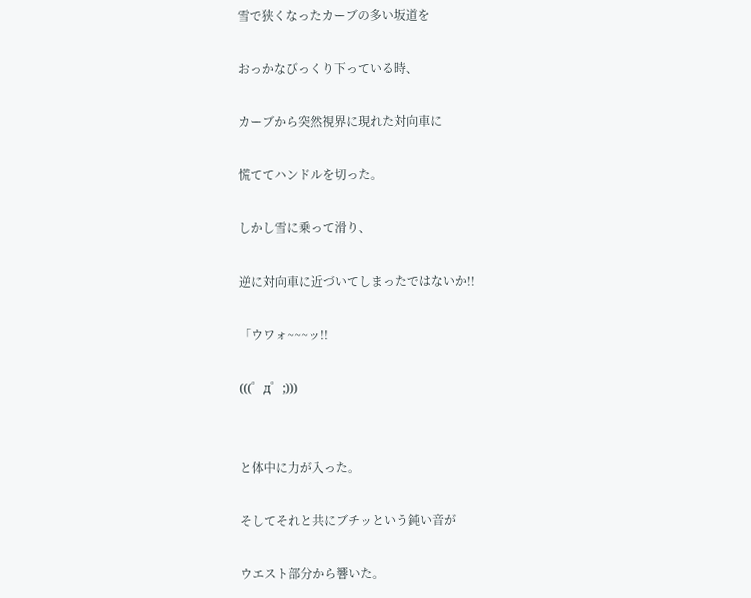雪で狭くなったカーブの多い坂道を

おっかなびっくり下っている時、

カーブから突然視界に現れた対向車に

慌ててハンドルを切った。

しかし雪に乗って滑り、

逆に対向車に近づいてしまったではないか!!

「ウワォ~~~ッ!!

(((゜д゜;)))


と体中に力が入った。

そしてそれと共にブチッという鈍い音が

ウエスト部分から響いた。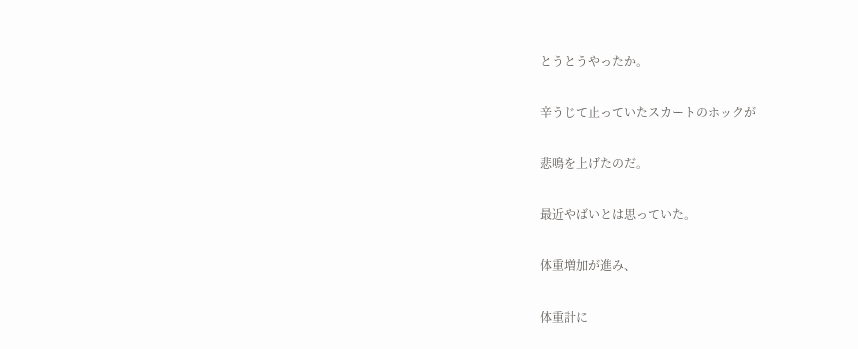とうとうやったか。

辛うじて止っていたスカートのホックが

悲鳴を上げたのだ。

最近やばいとは思っていた。

体重増加が進み、

体重計に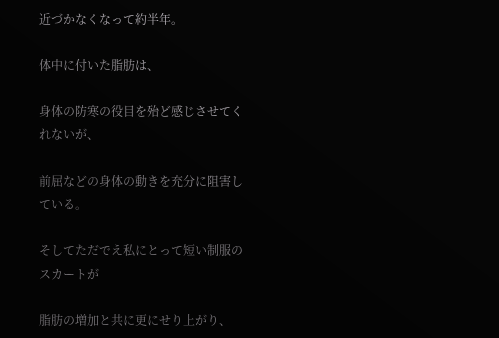近づかなくなって約半年。

体中に付いた脂肪は、

身体の防寒の役目を殆ど感じさせてくれないが、

前屈などの身体の動きを充分に阻害している。

そしてただでえ私にとって短い制服のスカートが

脂肪の増加と共に更にせり上がり、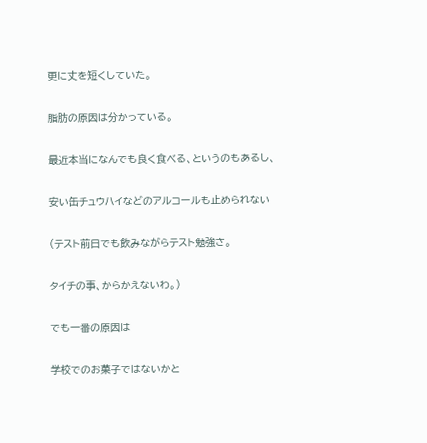更に丈を短くしていた。

脂肪の原因は分かっている。

最近本当になんでも良く食べる、というのもあるし、

安い缶チュウハイなどのアルコールも止められない

(テスト前日でも飲みながらテスト勉強さ。

タイチの事、からかえないわ。)

でも一番の原因は

学校でのお菓子ではないかと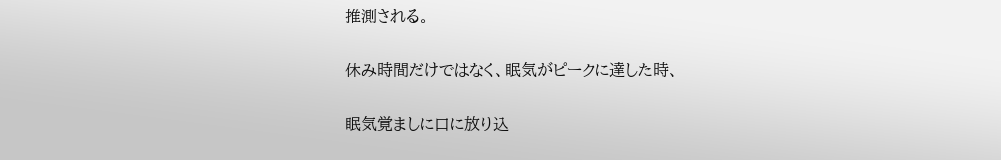推測される。

休み時間だけではなく、眠気がピークに達した時、

眠気覚ましに口に放り込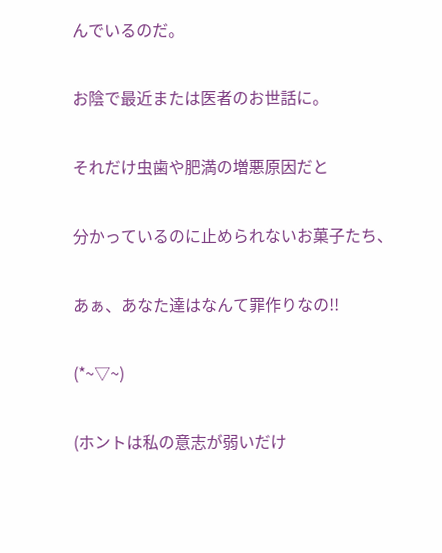んでいるのだ。

お陰で最近または医者のお世話に。

それだけ虫歯や肥満の増悪原因だと

分かっているのに止められないお菓子たち、

あぁ、あなた達はなんて罪作りなの!!

(*~▽~)

(ホントは私の意志が弱いだけ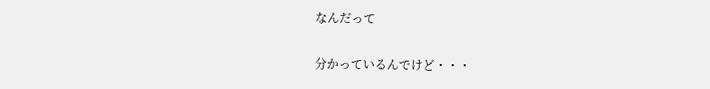なんだって

分かっているんでけど・・・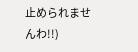止められませんわ!!)